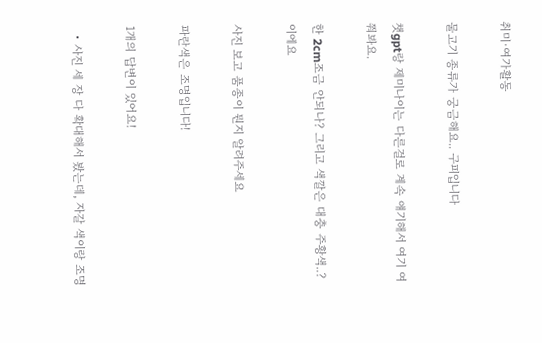취미·여가활동

물고기 종류가 궁금해요.. 구피입니다

챗gpt랑 제미나이는 다른걸로 계속 얘기해서 여기 여쭤봐요.

한 2cm조금 안되나? 그리고 색깔은 대충 주황색..? 이에요

사진 보고 품종이 뭔지 알려주세요

파란색은 조명입니다!

1개의 답변이 있어요!

  • 사진 세 장 다 확대해서 봤는데, 자갈 색이랑 조명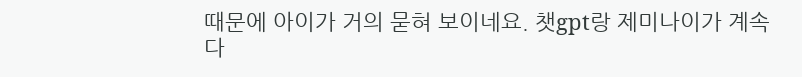때문에 아이가 거의 묻혀 보이네요. 챗gpt랑 제미나이가 계속 다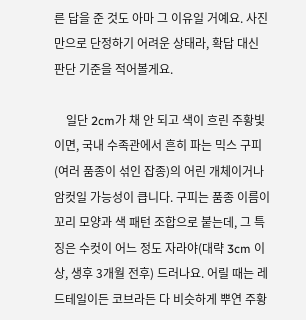른 답을 준 것도 아마 그 이유일 거예요. 사진만으로 단정하기 어려운 상태라, 확답 대신 판단 기준을 적어볼게요.

    일단 2cm가 채 안 되고 색이 흐린 주황빛이면, 국내 수족관에서 흔히 파는 믹스 구피(여러 품종이 섞인 잡종)의 어린 개체이거나 암컷일 가능성이 큽니다. 구피는 품종 이름이 꼬리 모양과 색 패턴 조합으로 붙는데, 그 특징은 수컷이 어느 정도 자라야(대략 3cm 이상, 생후 3개월 전후) 드러나요. 어릴 때는 레드테일이든 코브라든 다 비슷하게 뿌연 주황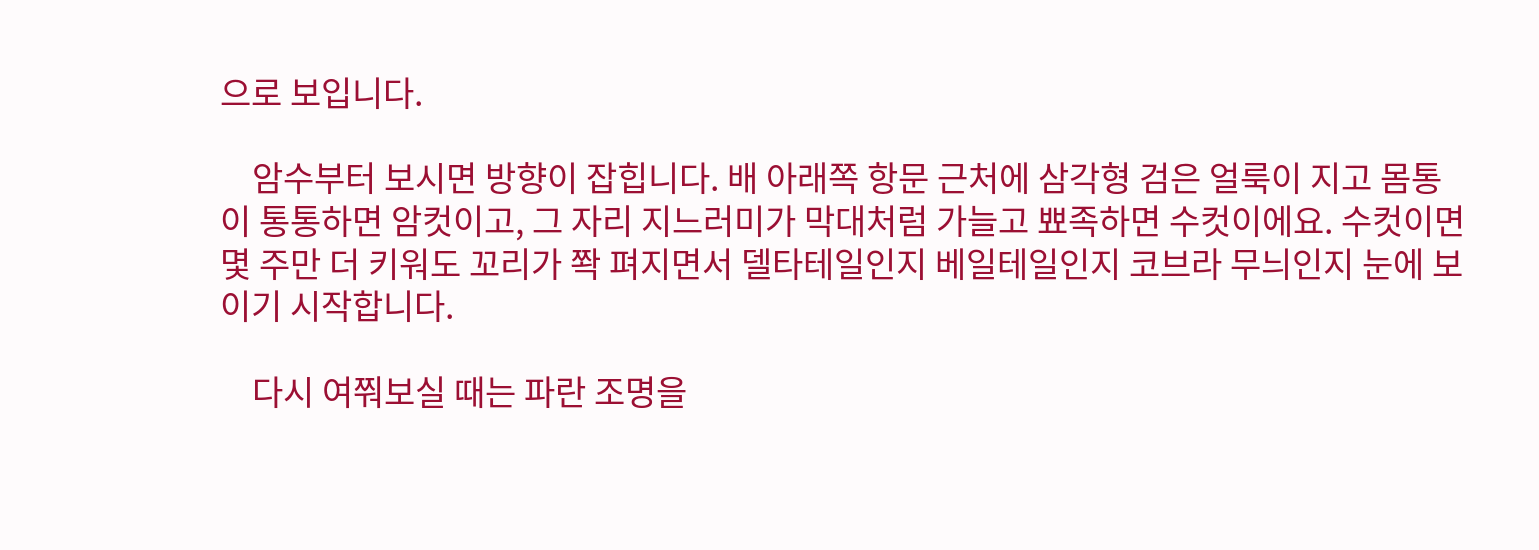으로 보입니다.

    암수부터 보시면 방향이 잡힙니다. 배 아래쪽 항문 근처에 삼각형 검은 얼룩이 지고 몸통이 통통하면 암컷이고, 그 자리 지느러미가 막대처럼 가늘고 뾰족하면 수컷이에요. 수컷이면 몇 주만 더 키워도 꼬리가 쫙 펴지면서 델타테일인지 베일테일인지 코브라 무늬인지 눈에 보이기 시작합니다.

    다시 여쭤보실 때는 파란 조명을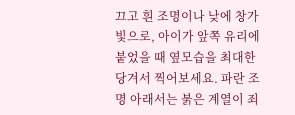끄고 흰 조명이나 낮에 창가 빛으로, 아이가 앞쪽 유리에 붙었을 때 옆모습을 최대한 당겨서 찍어보세요. 파란 조명 아래서는 붉은 계열이 죄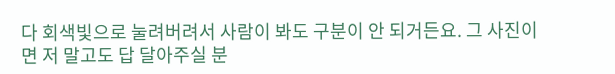다 회색빛으로 눌려버려서 사람이 봐도 구분이 안 되거든요. 그 사진이면 저 말고도 답 달아주실 분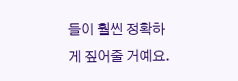들이 훨씬 정확하게 짚어줄 거예요.